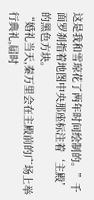这是我和雪琼花了两年时间绘制的。”千面罗刹指着地图中央那座标注着‘主殿’的黑色方块。
“婚礼当天,秦万里会在主殿前的广场上举行典礼,届时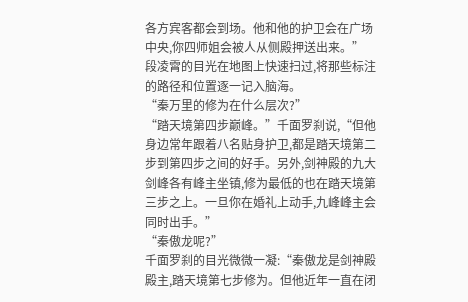各方宾客都会到场。他和他的护卫会在广场中央,你四师姐会被人从侧殿押送出来。”
段凌霄的目光在地图上快速扫过,将那些标注的路径和位置逐一记入脑海。
“秦万里的修为在什么层次?”
“踏天境第四步巅峰。”千面罗刹说,“但他身边常年跟着八名贴身护卫,都是踏天境第二步到第四步之间的好手。另外,剑神殿的九大剑峰各有峰主坐镇,修为最低的也在踏天境第三步之上。一旦你在婚礼上动手,九峰峰主会同时出手。”
“秦傲龙呢?”
千面罗刹的目光微微一凝:“秦傲龙是剑神殿殿主,踏天境第七步修为。但他近年一直在闭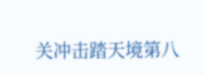关冲击踏天境第八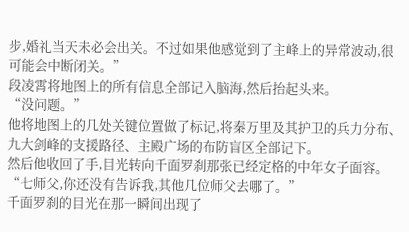步,婚礼当天未必会出关。不过如果他感觉到了主峰上的异常波动,很可能会中断闭关。”
段凌霄将地图上的所有信息全部记入脑海,然后抬起头来。
“没问题。”
他将地图上的几处关键位置做了标记,将秦万里及其护卫的兵力分布、九大剑峰的支援路径、主殿广场的布防盲区全部记下。
然后他收回了手,目光转向千面罗刹那张已经定格的中年女子面容。
“七师父,你还没有告诉我,其他几位师父去哪了。”
千面罗刹的目光在那一瞬间出现了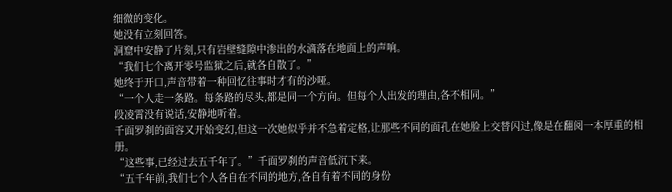细微的变化。
她没有立刻回答。
洞窟中安静了片刻,只有岩壁缝隙中渗出的水滴落在地面上的声响。
“我们七个离开零号监狱之后,就各自散了。”
她终于开口,声音带着一种回忆往事时才有的沙哑。
“一个人走一条路。每条路的尽头,都是同一个方向。但每个人出发的理由,各不相同。”
段凌霄没有说话,安静地听着。
千面罗刹的面容又开始变幻,但这一次她似乎并不急着定格,让那些不同的面孔在她脸上交替闪过,像是在翻阅一本厚重的相册。
“这些事,已经过去五千年了。”千面罗刹的声音低沉下来。
“五千年前,我们七个人各自在不同的地方,各自有着不同的身份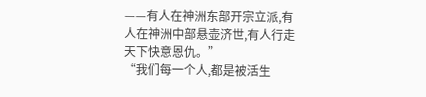——有人在神洲东部开宗立派,有人在神洲中部悬壶济世,有人行走天下快意恩仇。”
“我们每一个人,都是被活生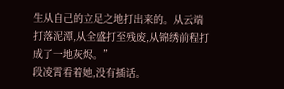生从自己的立足之地打出来的。从云端打落泥潭,从全盛打至残废,从锦绣前程打成了一地灰烬。”
段凌霄看着她,没有插话。